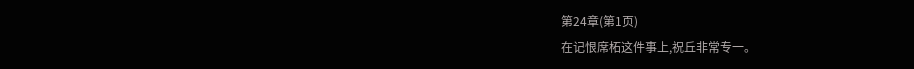第24章(第1页)
在记恨席柘这件事上,祝丘非常专一。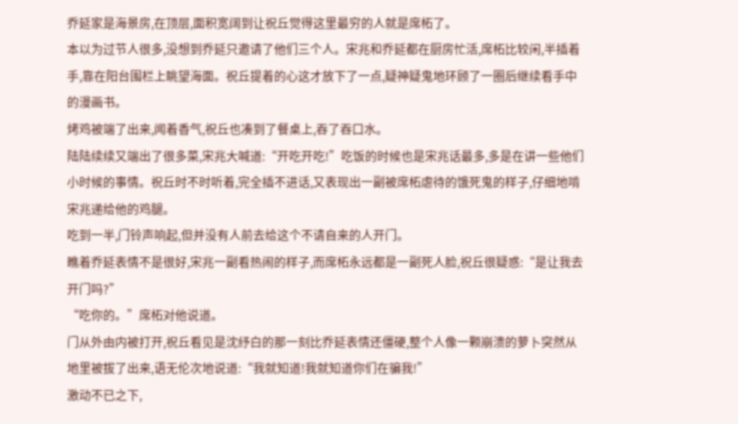乔延家是海景房,在顶层,面积宽阔到让祝丘觉得这里最穷的人就是席柘了。
本以为过节人很多,没想到乔延只邀请了他们三个人。宋兆和乔延都在厨房忙活,席柘比较闲,半插着手,靠在阳台围栏上眺望海面。祝丘提着的心这才放下了一点,疑神疑鬼地环顾了一圈后继续看手中的漫画书。
烤鸡被端了出来,闻着香气,祝丘也凑到了餐桌上,吞了吞口水。
陆陆续续又端出了很多菜,宋兆大喊道:“开吃开吃!”吃饭的时候也是宋兆话最多,多是在讲一些他们小时候的事情。祝丘时不时听着,完全插不进话,又表现出一副被席柘虐待的饿死鬼的样子,仔细地啃宋兆递给他的鸡腿。
吃到一半,门铃声响起,但并没有人前去给这个不请自来的人开门。
瞧着乔延表情不是很好,宋兆一副看热闹的样子,而席柘永远都是一副死人脸,祝丘很疑惑:“是让我去开门吗?”
“吃你的。”席柘对他说道。
门从外由内被打开,祝丘看见是沈纾白的那一刻比乔延表情还僵硬,整个人像一颗崩溃的萝卜突然从地里被拔了出来,语无伦次地说道:“我就知道!我就知道你们在骗我!”
激动不已之下,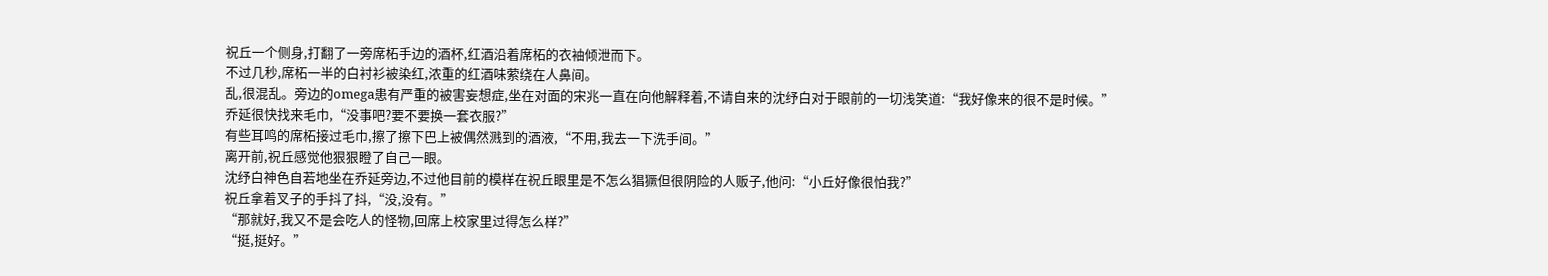祝丘一个侧身,打翻了一旁席柘手边的酒杯,红酒沿着席柘的衣袖倾泄而下。
不过几秒,席柘一半的白衬衫被染红,浓重的红酒味萦绕在人鼻间。
乱,很混乱。旁边的omega患有严重的被害妄想症,坐在对面的宋兆一直在向他解释着,不请自来的沈纾白对于眼前的一切浅笑道:“我好像来的很不是时候。”
乔延很快找来毛巾,“没事吧?要不要换一套衣服?”
有些耳鸣的席柘接过毛巾,擦了擦下巴上被偶然溅到的酒液,“不用,我去一下洗手间。”
离开前,祝丘感觉他狠狠瞪了自己一眼。
沈纾白神色自若地坐在乔延旁边,不过他目前的模样在祝丘眼里是不怎么猖獗但很阴险的人贩子,他问:“小丘好像很怕我?”
祝丘拿着叉子的手抖了抖,“没,没有。”
“那就好,我又不是会吃人的怪物,回席上校家里过得怎么样?”
“挺,挺好。”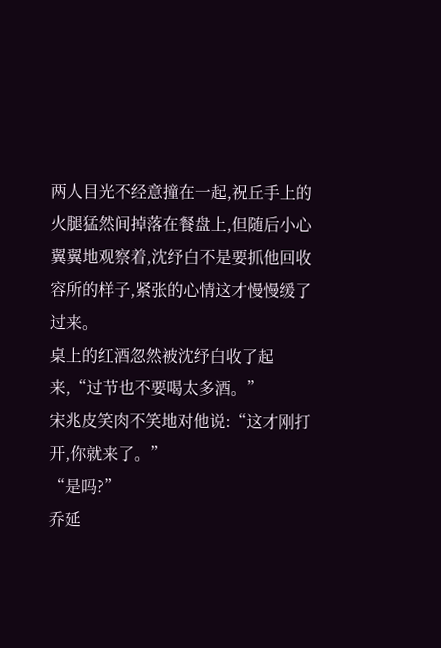两人目光不经意撞在一起,祝丘手上的火腿猛然间掉落在餐盘上,但随后小心翼翼地观察着,沈纾白不是要抓他回收容所的样子,紧张的心情这才慢慢缓了过来。
桌上的红酒忽然被沈纾白收了起来,“过节也不要喝太多酒。”
宋兆皮笑肉不笑地对他说:“这才刚打开,你就来了。”
“是吗?”
乔延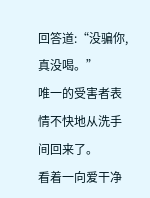回答道:“没骗你,真没喝。”
唯一的受害者表情不快地从洗手间回来了。
看着一向爱干净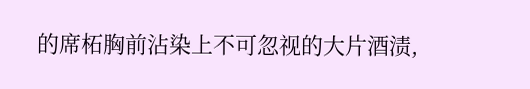的席柘胸前沾染上不可忽视的大片酒渍,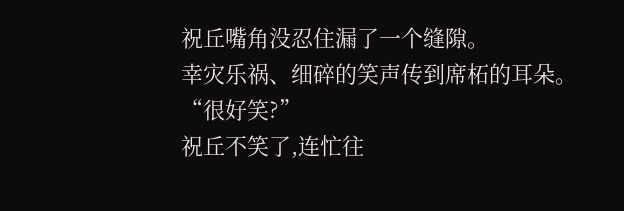祝丘嘴角没忍住漏了一个缝隙。
幸灾乐祸、细碎的笑声传到席柘的耳朵。
“很好笑?”
祝丘不笑了,连忙往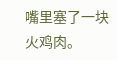嘴里塞了一块火鸡肉。